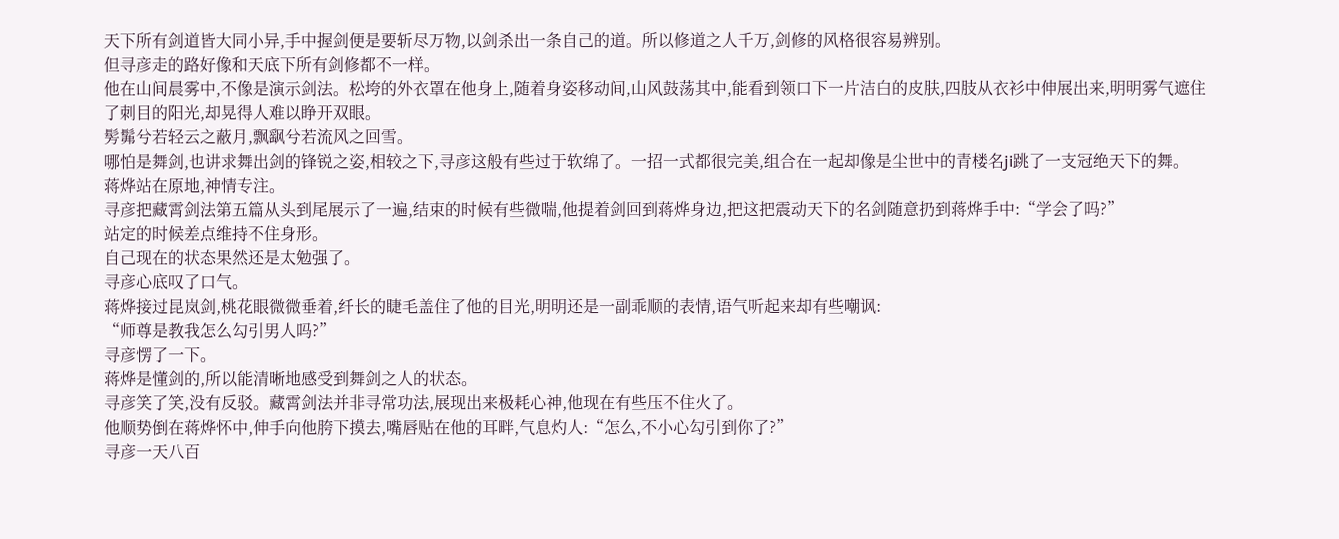天下所有剑道皆大同小异,手中握剑便是要斩尽万物,以剑杀出一条自己的道。所以修道之人千万,剑修的风格很容易辨别。
但寻彦走的路好像和天底下所有剑修都不一样。
他在山间晨雾中,不像是演示剑法。松垮的外衣罩在他身上,随着身姿移动间,山风鼓荡其中,能看到领口下一片洁白的皮肤,四肢从衣衫中伸展出来,明明雾气遮住了刺目的阳光,却晃得人难以睁开双眼。
髣髴兮若轻云之蔽月,飘飖兮若流风之回雪。
哪怕是舞剑,也讲求舞出剑的锋锐之姿,相较之下,寻彦这般有些过于软绵了。一招一式都很完美,组合在一起却像是尘世中的青楼名ji跳了一支冠绝天下的舞。
蒋烨站在原地,神情专注。
寻彦把藏霄剑法第五篇从头到尾展示了一遍,结束的时候有些微喘,他提着剑回到蒋烨身边,把这把震动天下的名剑随意扔到蒋烨手中:“学会了吗?”
站定的时候差点维持不住身形。
自己现在的状态果然还是太勉强了。
寻彦心底叹了口气。
蒋烨接过昆岚剑,桃花眼微微垂着,纤长的睫毛盖住了他的目光,明明还是一副乖顺的表情,语气听起来却有些嘲讽:
“师尊是教我怎么勾引男人吗?”
寻彦愣了一下。
蒋烨是懂剑的,所以能清晰地感受到舞剑之人的状态。
寻彦笑了笑,没有反驳。藏霄剑法并非寻常功法,展现出来极耗心神,他现在有些压不住火了。
他顺势倒在蒋烨怀中,伸手向他胯下摸去,嘴唇贴在他的耳畔,气息灼人:“怎么,不小心勾引到你了?”
寻彦一天八百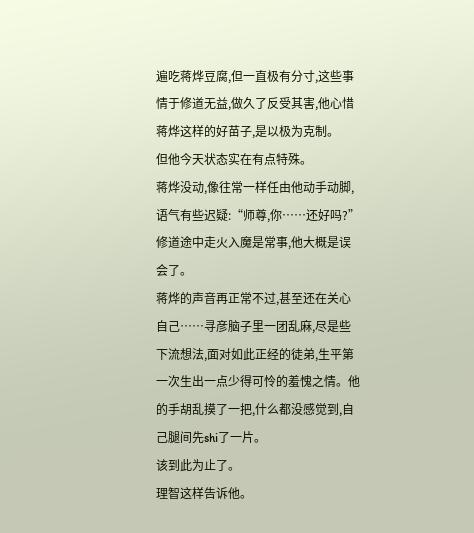遍吃蒋烨豆腐,但一直极有分寸,这些事情于修道无益,做久了反受其害,他心惜蒋烨这样的好苗子,是以极为克制。
但他今天状态实在有点特殊。
蒋烨没动,像往常一样任由他动手动脚,语气有些迟疑:“师尊,你……还好吗?”
修道途中走火入魔是常事,他大概是误会了。
蒋烨的声音再正常不过,甚至还在关心自己……寻彦脑子里一团乱麻,尽是些下流想法,面对如此正经的徒弟,生平第一次生出一点少得可怜的羞愧之情。他的手胡乱摸了一把,什么都没感觉到,自己腿间先shi了一片。
该到此为止了。
理智这样告诉他。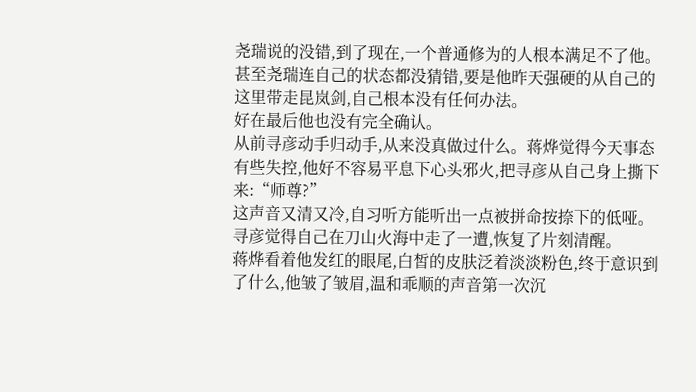尧瑞说的没错,到了现在,一个普通修为的人根本满足不了他。甚至尧瑞连自己的状态都没猜错,要是他昨天强硬的从自己的这里带走昆岚剑,自己根本没有任何办法。
好在最后他也没有完全确认。
从前寻彦动手归动手,从来没真做过什么。蒋烨觉得今天事态有些失控,他好不容易平息下心头邪火,把寻彦从自己身上撕下来:“师尊?”
这声音又清又冷,自习听方能听出一点被拼命按捺下的低哑。
寻彦觉得自己在刀山火海中走了一遭,恢复了片刻清醒。
蒋烨看着他发红的眼尾,白皙的皮肤泛着淡淡粉色,终于意识到了什么,他皱了皱眉,温和乖顺的声音第一次沉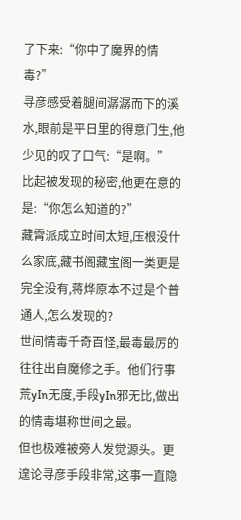了下来:“你中了魔界的情毒?”
寻彦感受着腿间潺潺而下的溪水,眼前是平日里的得意门生,他少见的叹了口气:“是啊。”
比起被发现的秘密,他更在意的是:“你怎么知道的?”
藏霄派成立时间太短,压根没什么家底,藏书阁藏宝阁一类更是完全没有,蒋烨原本不过是个普通人,怎么发现的?
世间情毒千奇百怪,最毒最厉的往往出自魔修之手。他们行事荒yIn无度,手段yIn邪无比,做出的情毒堪称世间之最。
但也极难被旁人发觉源头。更遑论寻彦手段非常,这事一直隐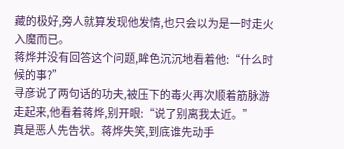藏的极好,旁人就算发现他发情,也只会以为是一时走火入魔而已。
蒋烨并没有回答这个问题,眸色沉沉地看着他:“什么时候的事?”
寻彦说了两句话的功夫,被压下的毒火再次顺着筋脉游走起来,他看着蒋烨,别开眼:“说了别离我太近。”
真是恶人先告状。蒋烨失笑,到底谁先动手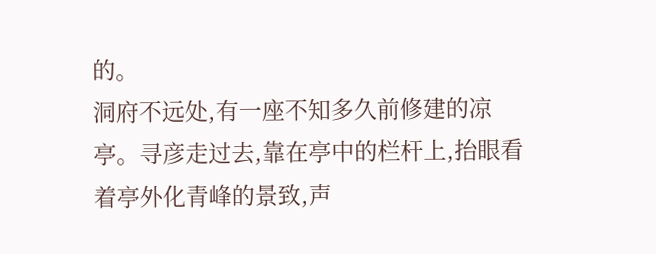的。
洞府不远处,有一座不知多久前修建的凉亭。寻彦走过去,靠在亭中的栏杆上,抬眼看着亭外化青峰的景致,声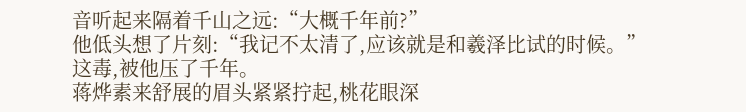音听起来隔着千山之远:“大概千年前?”
他低头想了片刻:“我记不太清了,应该就是和羲泽比试的时候。”
这毒,被他压了千年。
蒋烨素来舒展的眉头紧紧拧起,桃花眼深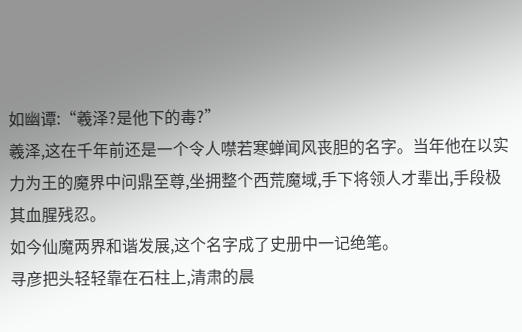如幽谭:“羲泽?是他下的毒?”
羲泽,这在千年前还是一个令人噤若寒蝉闻风丧胆的名字。当年他在以实力为王的魔界中问鼎至尊,坐拥整个西荒魔域,手下将领人才辈出,手段极其血腥残忍。
如今仙魔两界和谐发展,这个名字成了史册中一记绝笔。
寻彦把头轻轻靠在石柱上,清肃的晨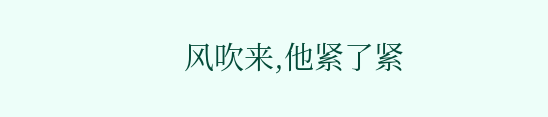风吹来,他紧了紧